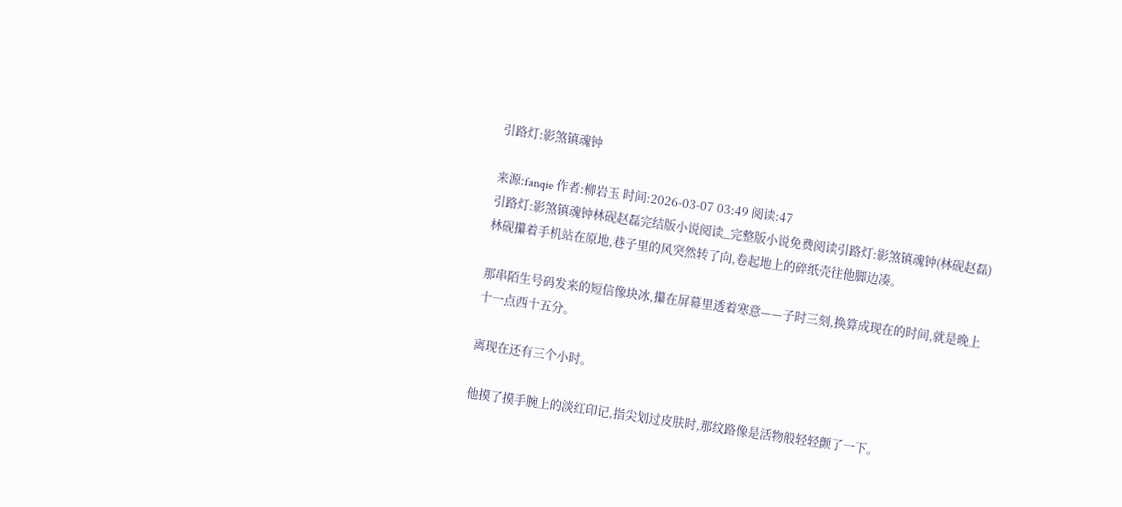引路灯:影煞镇魂钟

来源:fanqie 作者:柳岩玉 时间:2026-03-07 03:49 阅读:47
引路灯:影煞镇魂钟林砚赵磊完结版小说阅读_完整版小说免费阅读引路灯:影煞镇魂钟(林砚赵磊)
林砚攥着手机站在原地,巷子里的风突然转了向,卷起地上的碎纸壳往他脚边凑。

那串陌生号码发来的短信像块冰,攥在屏幕里透着寒意——子时三刻,换算成现在的时间,就是晚上十一点西十五分。

离现在还有三个小时。

他摸了摸手腕上的淡红印记,指尖划过皮肤时,那纹路像是活物般轻轻颤了一下。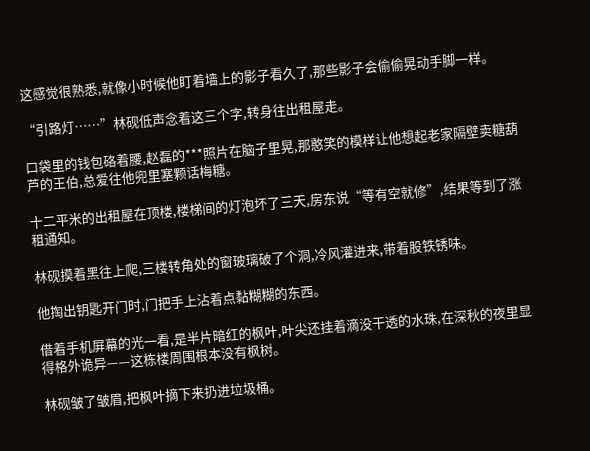这感觉很熟悉,就像小时候他盯着墙上的影子看久了,那些影子会偷偷晃动手脚一样。

“引路灯……”林砚低声念着这三个字,转身往出租屋走。

口袋里的钱包硌着腰,赵磊的***照片在脑子里晃,那憨笑的模样让他想起老家隔壁卖糖葫芦的王伯,总爱往他兜里塞颗话梅糖。

十二平米的出租屋在顶楼,楼梯间的灯泡坏了三天,房东说“等有空就修”,结果等到了涨租通知。

林砚摸着黑往上爬,三楼转角处的窗玻璃破了个洞,冷风灌进来,带着股铁锈味。

他掏出钥匙开门时,门把手上沾着点黏糊糊的东西。

借着手机屏幕的光一看,是半片暗红的枫叶,叶尖还挂着滴没干透的水珠,在深秋的夜里显得格外诡异——这栋楼周围根本没有枫树。

林砚皱了皱眉,把枫叶摘下来扔进垃圾桶。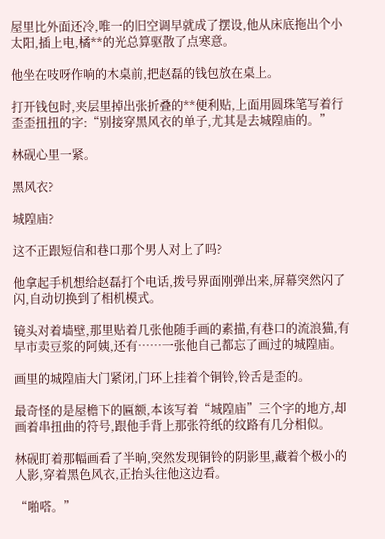屋里比外面还冷,唯一的旧空调早就成了摆设,他从床底拖出个小太阳,插上电,橘**的光总算驱散了点寒意。

他坐在吱呀作响的木桌前,把赵磊的钱包放在桌上。

打开钱包时,夹层里掉出张折叠的**便利贴,上面用圆珠笔写着行歪歪扭扭的字:“别接穿黑风衣的单子,尤其是去城隍庙的。”

林砚心里一紧。

黑风衣?

城隍庙?

这不正跟短信和巷口那个男人对上了吗?

他拿起手机想给赵磊打个电话,拨号界面刚弹出来,屏幕突然闪了闪,自动切换到了相机模式。

镜头对着墙壁,那里贴着几张他随手画的素描,有巷口的流浪猫,有早市卖豆浆的阿姨,还有……一张他自己都忘了画过的城隍庙。

画里的城隍庙大门紧闭,门环上挂着个铜铃,铃舌是歪的。

最奇怪的是屋檐下的匾额,本该写着“城隍庙”三个字的地方,却画着串扭曲的符号,跟他手背上那张符纸的纹路有几分相似。

林砚盯着那幅画看了半晌,突然发现铜铃的阴影里,藏着个极小的人影,穿着黑色风衣,正抬头往他这边看。

“啪嗒。”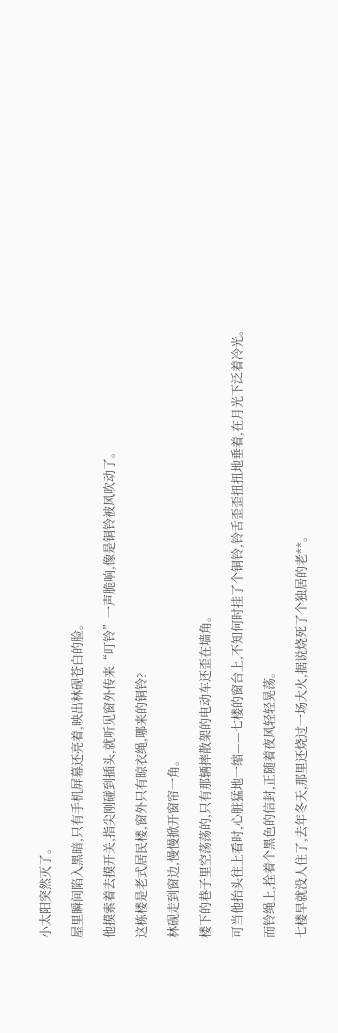小太阳突然灭了。

屋里瞬间陷入黑暗,只有手机屏幕还亮着,映出林砚苍白的脸。

他摸索着去摸开关,指尖刚碰到插头,就听见窗外传来“叮铃”一声脆响,像是铜铃被风吹动了。

这栋楼是老式居民楼,窗外只有晾衣绳,哪来的铜铃?

林砚走到窗边,慢慢掀开窗帘一角。

楼下的巷子里空荡荡的,只有那辆摔散架的电动车还歪在墙角。

可当他抬头往上看时,心脏猛地一缩——七楼的窗台上,不知何时挂了个铜铃,铃舌歪歪扭扭地垂着,在月光下泛着冷光。

而铃绳上,拴着个黑色的信封,正随着夜风轻轻晃荡。

七楼早就没人住了,去年冬天,那里还烧过一场大火,据说烧死了个独居的老**。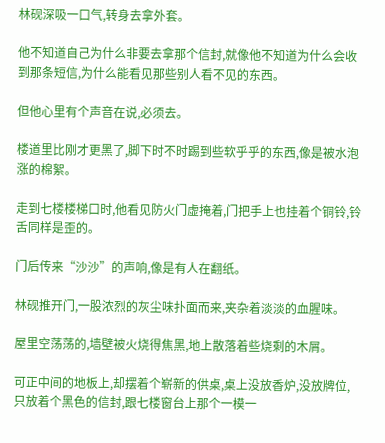林砚深吸一口气,转身去拿外套。

他不知道自己为什么非要去拿那个信封,就像他不知道为什么会收到那条短信,为什么能看见那些别人看不见的东西。

但他心里有个声音在说,必须去。

楼道里比刚才更黑了,脚下时不时踢到些软乎乎的东西,像是被水泡涨的棉絮。

走到七楼楼梯口时,他看见防火门虚掩着,门把手上也挂着个铜铃,铃舌同样是歪的。

门后传来“沙沙”的声响,像是有人在翻纸。

林砚推开门,一股浓烈的灰尘味扑面而来,夹杂着淡淡的血腥味。

屋里空荡荡的,墙壁被火烧得焦黑,地上散落着些烧剩的木屑。

可正中间的地板上,却摆着个崭新的供桌,桌上没放香炉,没放牌位,只放着个黑色的信封,跟七楼窗台上那个一模一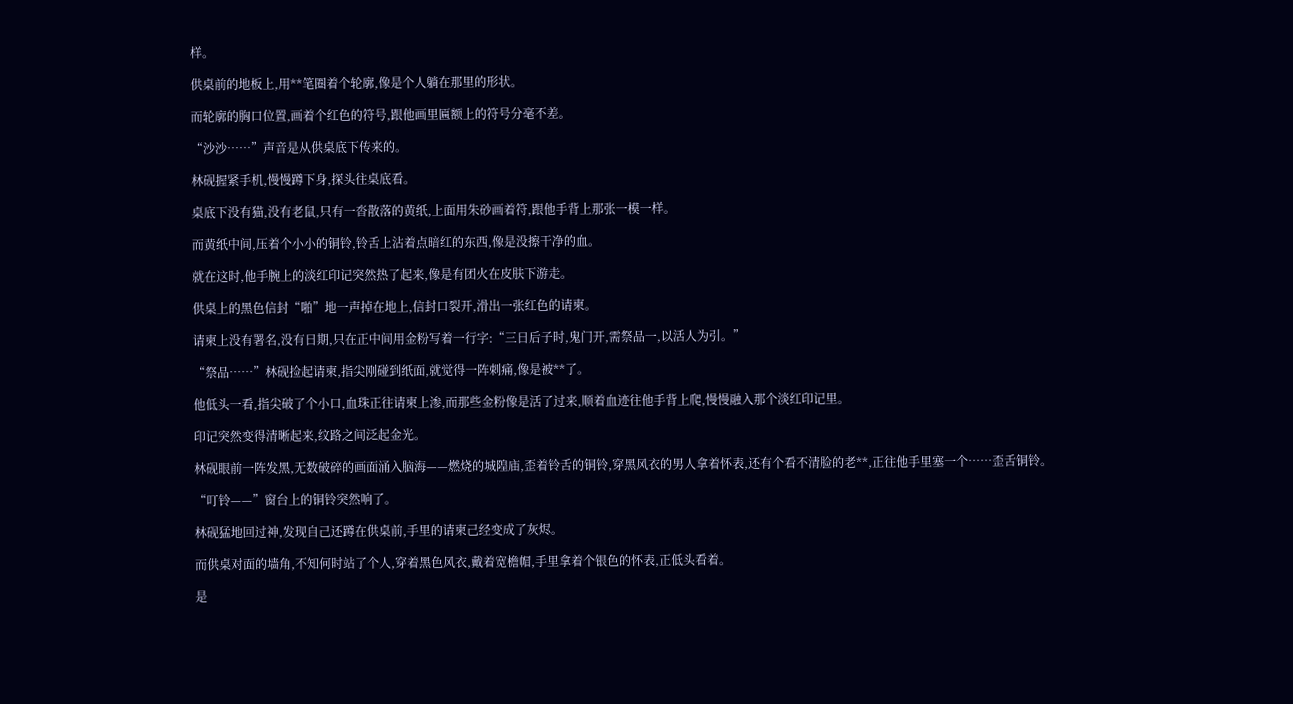样。

供桌前的地板上,用**笔圈着个轮廓,像是个人躺在那里的形状。

而轮廓的胸口位置,画着个红色的符号,跟他画里匾额上的符号分毫不差。

“沙沙……”声音是从供桌底下传来的。

林砚握紧手机,慢慢蹲下身,探头往桌底看。

桌底下没有猫,没有老鼠,只有一沓散落的黄纸,上面用朱砂画着符,跟他手背上那张一模一样。

而黄纸中间,压着个小小的铜铃,铃舌上沾着点暗红的东西,像是没擦干净的血。

就在这时,他手腕上的淡红印记突然热了起来,像是有团火在皮肤下游走。

供桌上的黑色信封“啪”地一声掉在地上,信封口裂开,滑出一张红色的请柬。

请柬上没有署名,没有日期,只在正中间用金粉写着一行字:“三日后子时,鬼门开,需祭品一,以活人为引。”

“祭品……”林砚捡起请柬,指尖刚碰到纸面,就觉得一阵刺痛,像是被**了。

他低头一看,指尖破了个小口,血珠正往请柬上渗,而那些金粉像是活了过来,顺着血迹往他手背上爬,慢慢融入那个淡红印记里。

印记突然变得清晰起来,纹路之间泛起金光。

林砚眼前一阵发黑,无数破碎的画面涌入脑海——燃烧的城隍庙,歪着铃舌的铜铃,穿黑风衣的男人拿着怀表,还有个看不清脸的老**,正往他手里塞一个……歪舌铜铃。

“叮铃——”窗台上的铜铃突然响了。

林砚猛地回过神,发现自己还蹲在供桌前,手里的请柬己经变成了灰烬。

而供桌对面的墙角,不知何时站了个人,穿着黑色风衣,戴着宽檐帽,手里拿着个银色的怀表,正低头看着。

是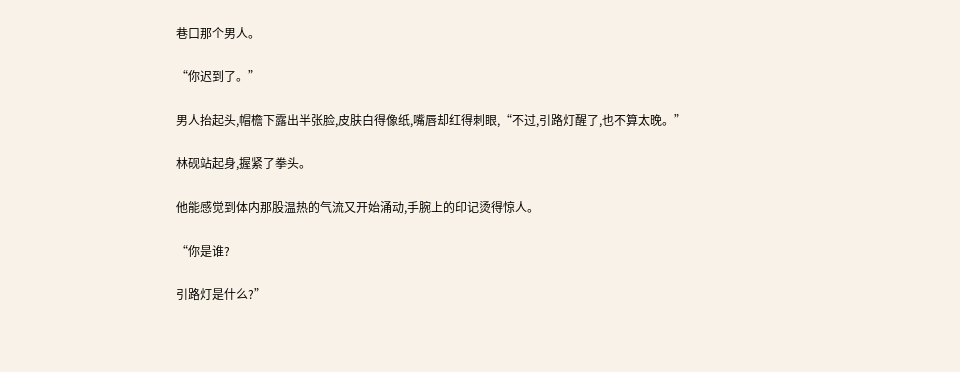巷口那个男人。

“你迟到了。”

男人抬起头,帽檐下露出半张脸,皮肤白得像纸,嘴唇却红得刺眼,“不过,引路灯醒了,也不算太晚。”

林砚站起身,握紧了拳头。

他能感觉到体内那股温热的气流又开始涌动,手腕上的印记烫得惊人。

“你是谁?

引路灯是什么?”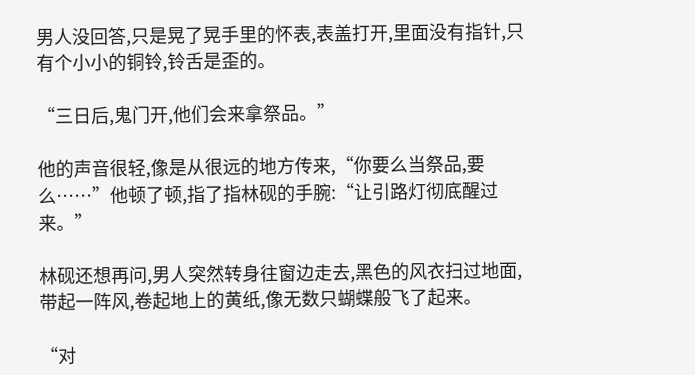男人没回答,只是晃了晃手里的怀表,表盖打开,里面没有指针,只有个小小的铜铃,铃舌是歪的。

“三日后,鬼门开,他们会来拿祭品。”

他的声音很轻,像是从很远的地方传来,“你要么当祭品,要么……”他顿了顿,指了指林砚的手腕:“让引路灯彻底醒过来。”

林砚还想再问,男人突然转身往窗边走去,黑色的风衣扫过地面,带起一阵风,卷起地上的黄纸,像无数只蝴蝶般飞了起来。

“对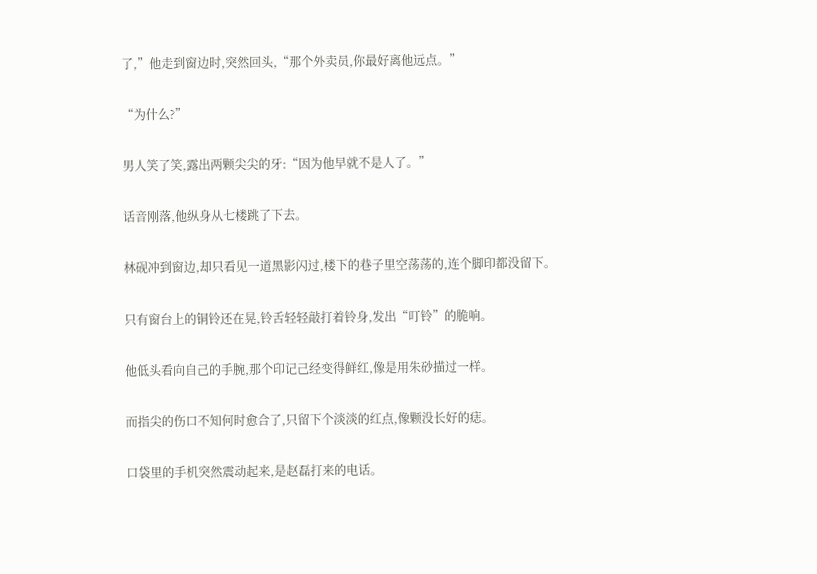了,”他走到窗边时,突然回头,“那个外卖员,你最好离他远点。”

“为什么?”

男人笑了笑,露出两颗尖尖的牙:“因为他早就不是人了。”

话音刚落,他纵身从七楼跳了下去。

林砚冲到窗边,却只看见一道黑影闪过,楼下的巷子里空荡荡的,连个脚印都没留下。

只有窗台上的铜铃还在晃,铃舌轻轻敲打着铃身,发出“叮铃”的脆响。

他低头看向自己的手腕,那个印记己经变得鲜红,像是用朱砂描过一样。

而指尖的伤口不知何时愈合了,只留下个淡淡的红点,像颗没长好的痣。

口袋里的手机突然震动起来,是赵磊打来的电话。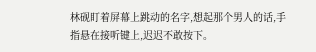林砚盯着屏幕上跳动的名字,想起那个男人的话,手指悬在接听键上,迟迟不敢按下。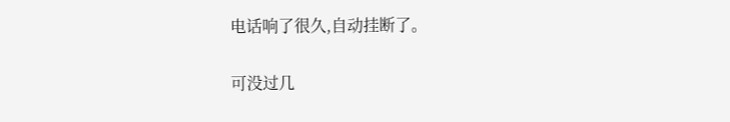电话响了很久,自动挂断了。

可没过几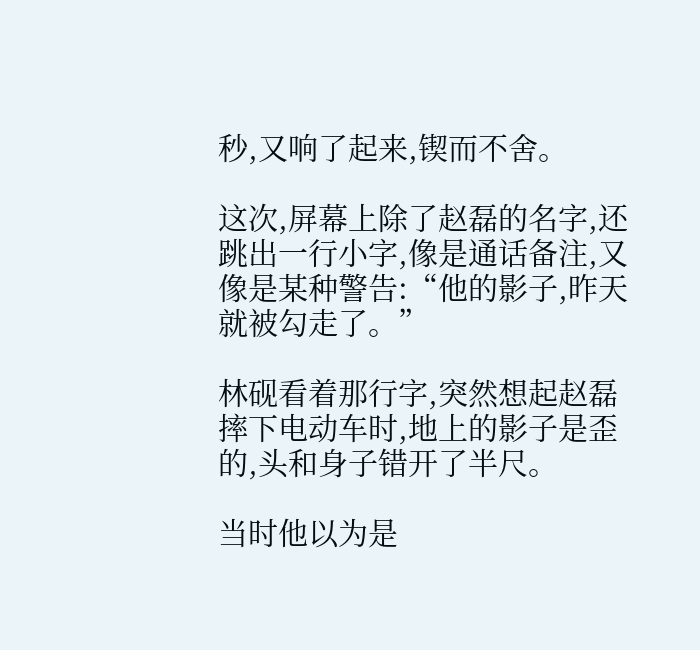秒,又响了起来,锲而不舍。

这次,屏幕上除了赵磊的名字,还跳出一行小字,像是通话备注,又像是某种警告:“他的影子,昨天就被勾走了。”

林砚看着那行字,突然想起赵磊摔下电动车时,地上的影子是歪的,头和身子错开了半尺。

当时他以为是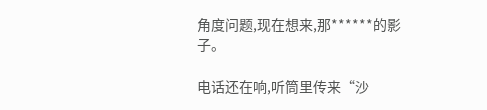角度问题,现在想来,那******的影子。

电话还在响,听筒里传来“沙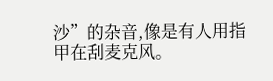沙”的杂音,像是有人用指甲在刮麦克风。